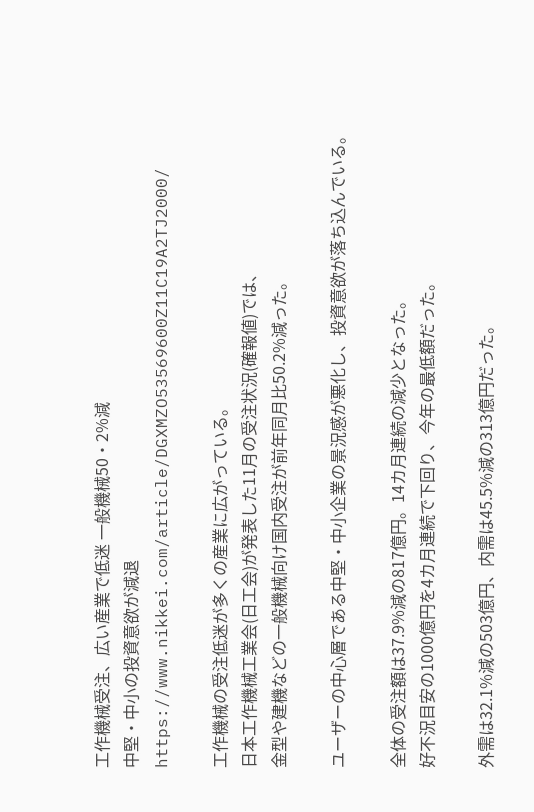工作機械受注、広い産業で低迷 一般機械50・2%減
中堅・中小の投資意欲が減退
https://www.nikkei.com/article/DGXMZO53569600Z11C19A2TJ2000/

工作機械の受注低迷が多くの産業に広がっている。
日本工作機械工業会(日工会)が発表した11月の受注状況(確報値)では、
金型や建機などの一般機械向け国内受注が前年同月比50.2%減った。

ユーザーの中心層である中堅・中小企業の景況感が悪化し、投資意欲が落ち込んでいる。

全体の受注額は37.9%減の817億円。14カ月連続の減少となった。
好不況目安の1000億円を4カ月連続で下回り、今年の最低額だった。

外需は32.1%減の503億円、内需は45.5%減の313億円だった。